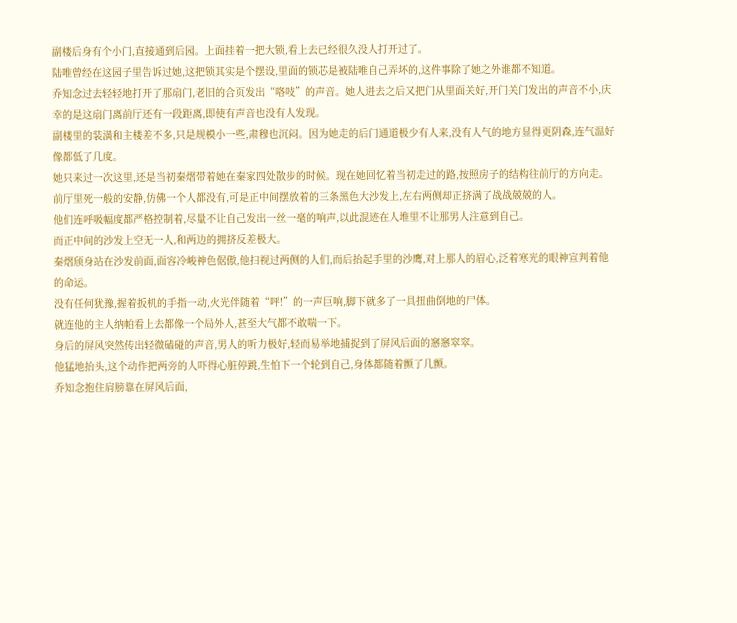副楼后身有个小门,直接通到后园。上面挂着一把大锁,看上去已经很久没人打开过了。
陆唯曾经在这园子里告诉过她,这把锁其实是个摆设,里面的锁芯是被陆唯自己弄坏的,这件事除了她之外谁都不知道。
乔知念过去轻轻地打开了那扇门,老旧的合页发出“咯吱”的声音。她人进去之后又把门从里面关好,开门关门发出的声音不小,庆幸的是这扇门离前厅还有一段距离,即使有声音也没有人发现。
副楼里的装潢和主楼差不多,只是规模小一些,肃穆也沉闷。因为她走的后门通道极少有人来,没有人气的地方显得更阴森,连气温好像都低了几度。
她只来过一次这里,还是当初秦熠带着她在秦家四处散步的时候。现在她回忆着当初走过的路,按照房子的结构往前厅的方向走。
前厅里死一般的安静,仿佛一个人都没有,可是正中间摆放着的三条黑色大沙发上,左右两侧却正挤满了战战兢兢的人。
他们连呼吸幅度都严格控制着,尽量不让自己发出一丝一毫的响声,以此混迹在人堆里不让那男人注意到自己。
而正中间的沙发上空无一人,和两边的拥挤反差极大。
秦熠颀身站在沙发前面,面容冷峻神色倨傲,他扫视过两侧的人们,而后抬起手里的沙鹰,对上那人的眉心,泛着寒光的眼神宣判着他的命运。
没有任何犹豫,握着扳机的手指一动,火光伴随着“呯!”的一声巨响,脚下就多了一具扭曲倒地的尸体。
就连他的主人纳帕看上去都像一个局外人,甚至大气都不敢喘一下。
身后的屏风突然传出轻微磕碰的声音,男人的听力极好,轻而易举地捕捉到了屏风后面的窸窸窣窣。
他猛地抬头,这个动作把两旁的人吓得心脏停跳,生怕下一个轮到自己,身体都随着颤了几颤。
乔知念抱住肩膀靠在屏风后面,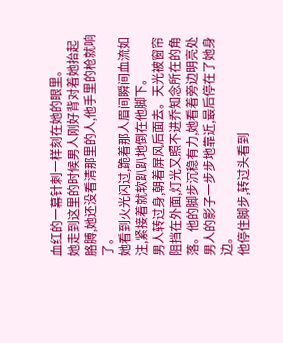血红的一幕针刺一样刻在她的眼里。
她走到这里的时候男人刚好背对着她抬起胳膊,她还没看清那里的人,他手里的枪就响了。
她看到火光闪过,跪着那人眉间瞬间血流如注,紧接着就软趴趴地倒在他脚下。
男人转过身,朝着屏风后面去。天光被窗帘阻挡在外面,灯光又照不进乔知念所在的角落。他的脚步沉稳有力,她看着旁边明亮处男人的影子一步步地靠近,最后停在了她身边。
他停住脚步,转过头看到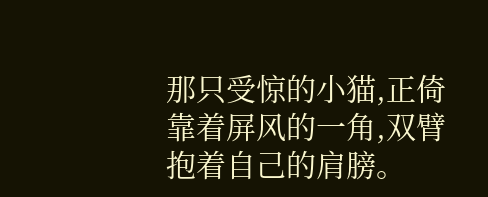那只受惊的小猫,正倚靠着屏风的一角,双臂抱着自己的肩膀。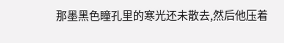那墨黑色瞳孔里的寒光还未散去,然后他压着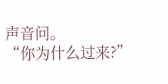声音问。
“你为什么过来?”